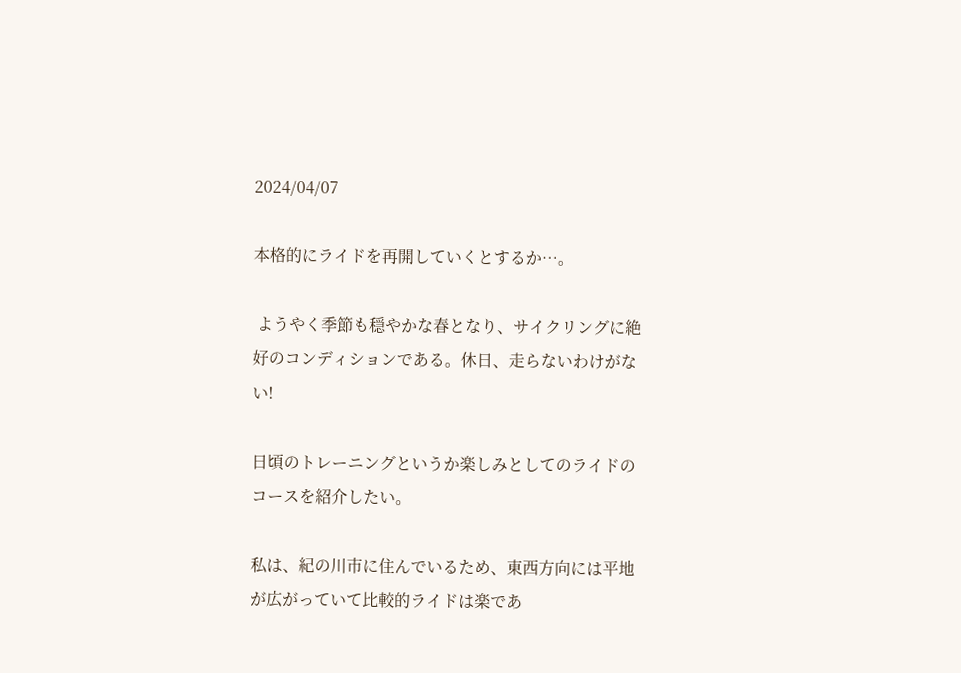2024/04/07

本格的にライドを再開していくとするか…。

 ようやく季節も穏やかな春となり、サイクリングに絶好のコンディションである。休日、走らないわけがない!

日頃のトレーニングというか楽しみとしてのライドのコースを紹介したい。

私は、紀の川市に住んでいるため、東西方向には平地が広がっていて比較的ライドは楽であ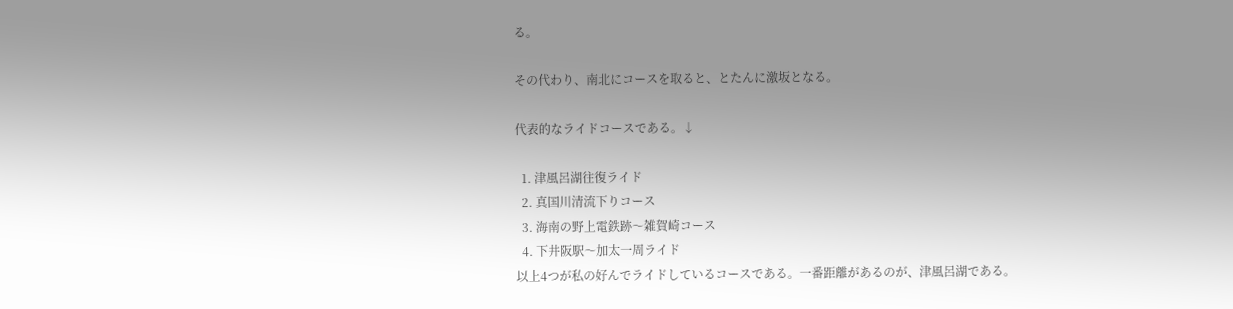る。

その代わり、南北にコースを取ると、とたんに激坂となる。

代表的なライドコースである。↓

  1. 津風呂湖往復ライド
  2. 真国川清流下りコース
  3. 海南の野上電鉄跡〜雑賀崎コース
  4. 下井阪駅〜加太一周ライド
以上4つが私の好んでライドしているコースである。一番距離があるのが、津風呂湖である。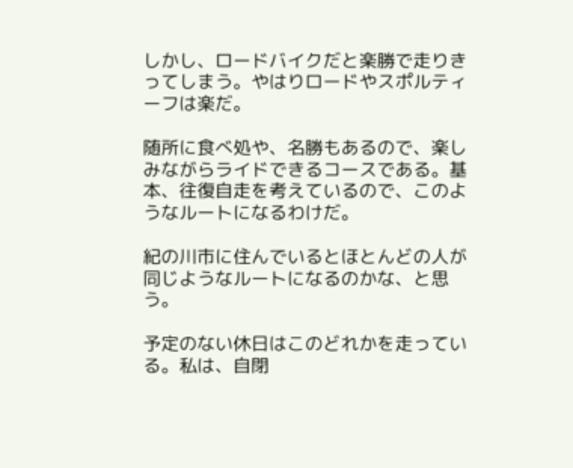しかし、ロードバイクだと楽勝で走りきってしまう。やはりロードやスポルティーフは楽だ。

随所に食べ処や、名勝もあるので、楽しみながらライドできるコースである。基本、往復自走を考えているので、このようなルートになるわけだ。

紀の川市に住んでいるとほとんどの人が同じようなルートになるのかな、と思う。

予定のない休日はこのどれかを走っている。私は、自閉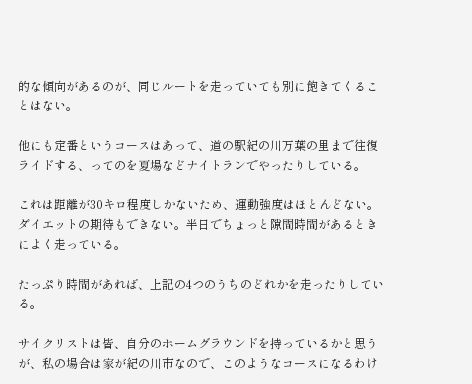的な傾向があるのが、同じルートを走っていても別に飽きてくることはない。

他にも定番というコースはあって、道の駅紀の川万葉の里まで往復ライドする、ってのを夏場などナイトランでやったりしている。

これは距離が30キロ程度しかないため、運動強度はほとんどない。ダイエットの期待もできない。半日でちょっと隙間時間があるときによく走っている。

たっぷり時間があれば、上記の4つのうちのどれかを走ったりしている。

サイクリストは皆、自分のホームグラウンドを持っているかと思うが、私の場合は家が紀の川市なので、このようなコースになるわけ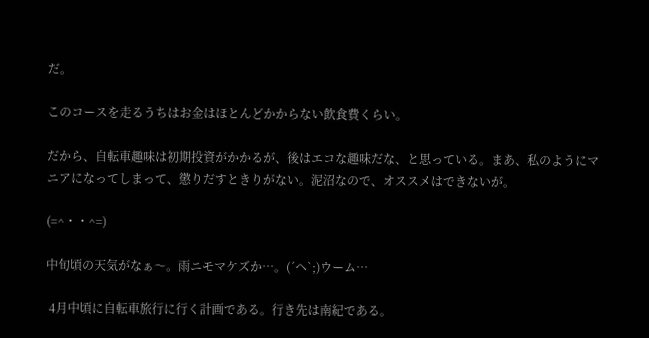だ。

このコースを走るうちはお金はほとんどかからない飲食費くらい。

だから、自転車趣味は初期投資がかかるが、後はエコな趣味だな、と思っている。まあ、私のようにマニアになってしまって、懲りだすときりがない。泥沼なので、オススメはできないが。

(=^・・^=)

中旬頃の天気がなぁ〜。雨ニモマケズか…。(´ヘ`;)ウーム…

 4月中頃に自転車旅行に行く計画である。行き先は南紀である。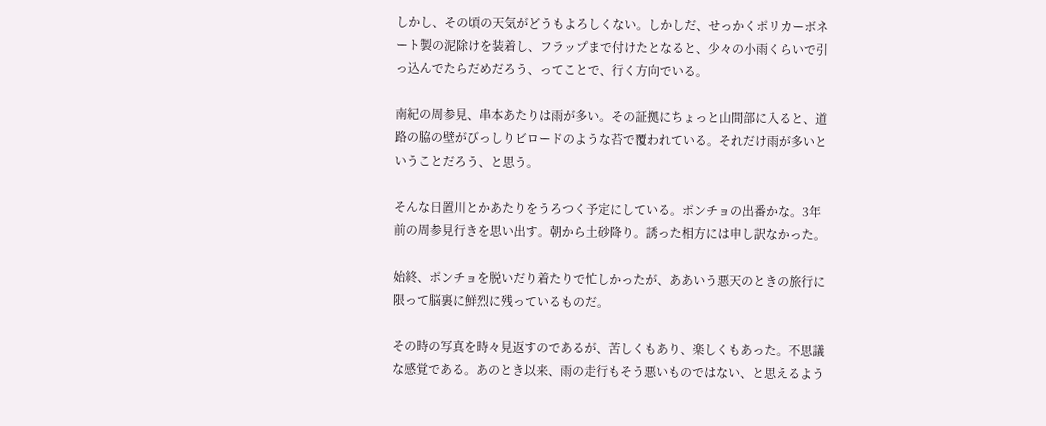しかし、その頃の天気がどうもよろしくない。しかしだ、せっかくポリカーボネート製の泥除けを装着し、フラップまで付けたとなると、少々の小雨くらいで引っ込んでたらだめだろう、ってことで、行く方向でいる。

南紀の周参見、串本あたりは雨が多い。その証拠にちょっと山間部に入ると、道路の脇の壁がびっしりビロードのような苔で覆われている。それだけ雨が多いということだろう、と思う。

そんな日置川とかあたりをうろつく予定にしている。ポンチョの出番かな。3年前の周参見行きを思い出す。朝から土砂降り。誘った相方には申し訳なかった。

始終、ポンチョを脱いだり着たりで忙しかったが、ああいう悪天のときの旅行に限って脳裏に鮮烈に残っているものだ。

その時の写真を時々見返すのであるが、苦しくもあり、楽しくもあった。不思議な感覚である。あのとき以来、雨の走行もそう悪いものではない、と思えるよう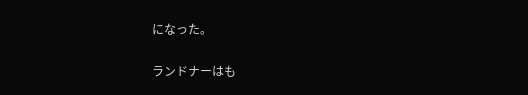になった。

ランドナーはも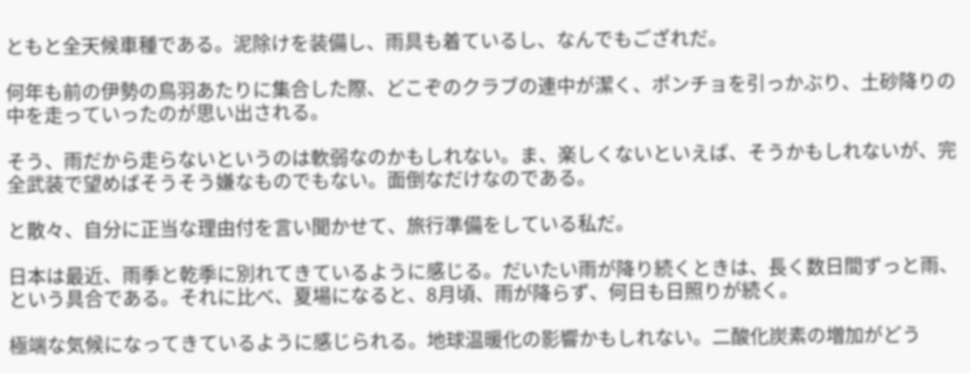ともと全天候車種である。泥除けを装備し、雨具も着ているし、なんでもござれだ。

何年も前の伊勢の鳥羽あたりに集合した際、どこぞのクラブの連中が潔く、ポンチョを引っかぶり、土砂降りの中を走っていったのが思い出される。

そう、雨だから走らないというのは軟弱なのかもしれない。ま、楽しくないといえば、そうかもしれないが、完全武装で望めばそうそう嫌なものでもない。面倒なだけなのである。

と散々、自分に正当な理由付を言い聞かせて、旅行準備をしている私だ。

日本は最近、雨季と乾季に別れてきているように感じる。だいたい雨が降り続くときは、長く数日間ずっと雨、という具合である。それに比べ、夏場になると、8月頃、雨が降らず、何日も日照りが続く。

極端な気候になってきているように感じられる。地球温暖化の影響かもしれない。二酸化炭素の増加がどう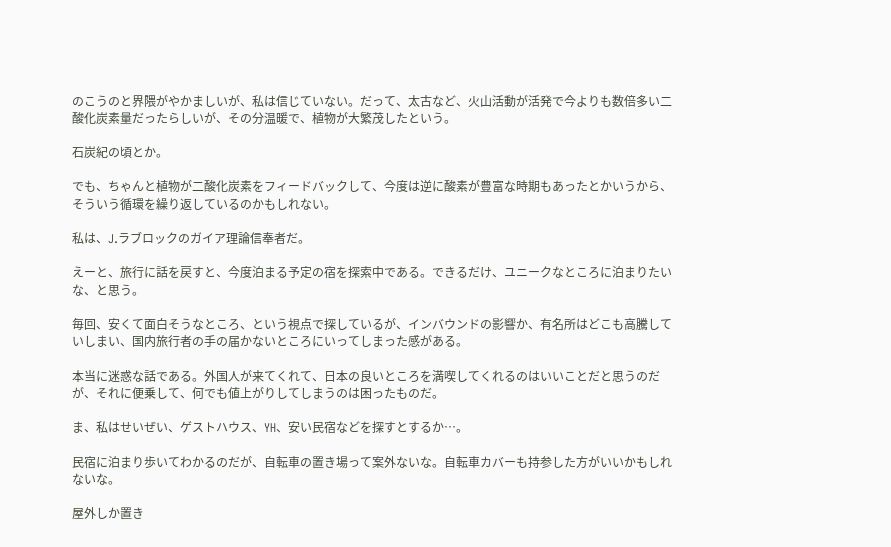のこうのと界隈がやかましいが、私は信じていない。だって、太古など、火山活動が活発で今よりも数倍多い二酸化炭素量だったらしいが、その分温暖で、植物が大繁茂したという。

石炭紀の頃とか。

でも、ちゃんと植物が二酸化炭素をフィードバックして、今度は逆に酸素が豊富な時期もあったとかいうから、そういう循環を繰り返しているのかもしれない。

私は、J.ラブロックのガイア理論信奉者だ。

えーと、旅行に話を戻すと、今度泊まる予定の宿を探索中である。できるだけ、ユニークなところに泊まりたいな、と思う。

毎回、安くて面白そうなところ、という視点で探しているが、インバウンドの影響か、有名所はどこも高騰していしまい、国内旅行者の手の届かないところにいってしまった感がある。

本当に迷惑な話である。外国人が来てくれて、日本の良いところを満喫してくれるのはいいことだと思うのだが、それに便乗して、何でも値上がりしてしまうのは困ったものだ。

ま、私はせいぜい、ゲストハウス、YH、安い民宿などを探すとするか…。

民宿に泊まり歩いてわかるのだが、自転車の置き場って案外ないな。自転車カバーも持参した方がいいかもしれないな。

屋外しか置き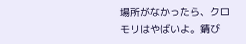場所がなかったら、クロモリはやばいよ。錆び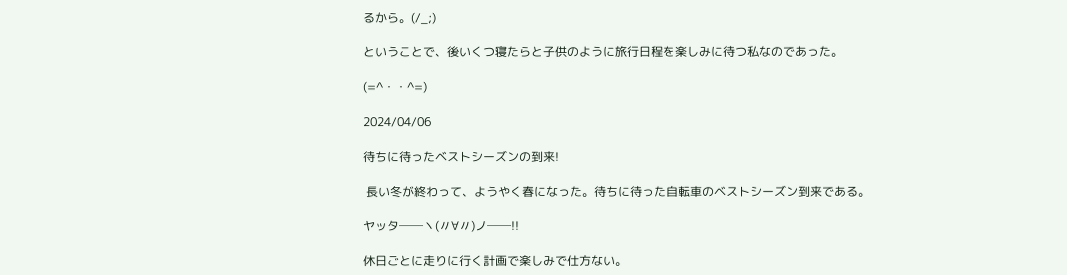るから。(/_;)

ということで、後いくつ寝たらと子供のように旅行日程を楽しみに待つ私なのであった。

(=^・・^=)

2024/04/06

待ちに待ったベストシーズンの到来!

 長い冬が終わって、ようやく春になった。待ちに待った自転車のベストシーズン到来である。

ヤッタ──ヽ(〃∀〃)ノ──!!

休日ごとに走りに行く計画で楽しみで仕方ない。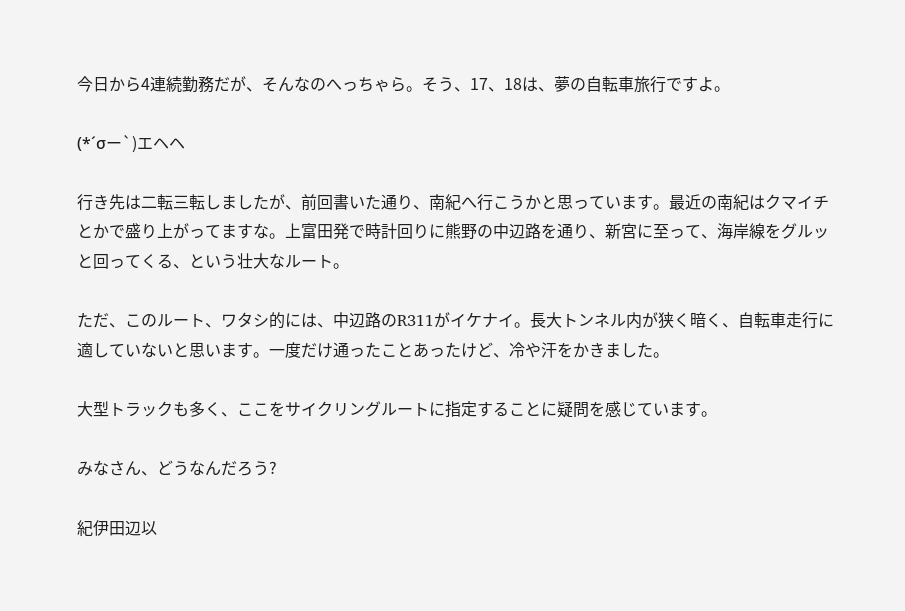今日から4連続勤務だが、そんなのへっちゃら。そう、17、18は、夢の自転車旅行ですよ。

(*´σー`)エヘヘ

行き先は二転三転しましたが、前回書いた通り、南紀へ行こうかと思っています。最近の南紀はクマイチとかで盛り上がってますな。上富田発で時計回りに熊野の中辺路を通り、新宮に至って、海岸線をグルッと回ってくる、という壮大なルート。

ただ、このルート、ワタシ的には、中辺路のR311がイケナイ。長大トンネル内が狭く暗く、自転車走行に適していないと思います。一度だけ通ったことあったけど、冷や汗をかきました。

大型トラックも多く、ここをサイクリングルートに指定することに疑問を感じています。

みなさん、どうなんだろう?

紀伊田辺以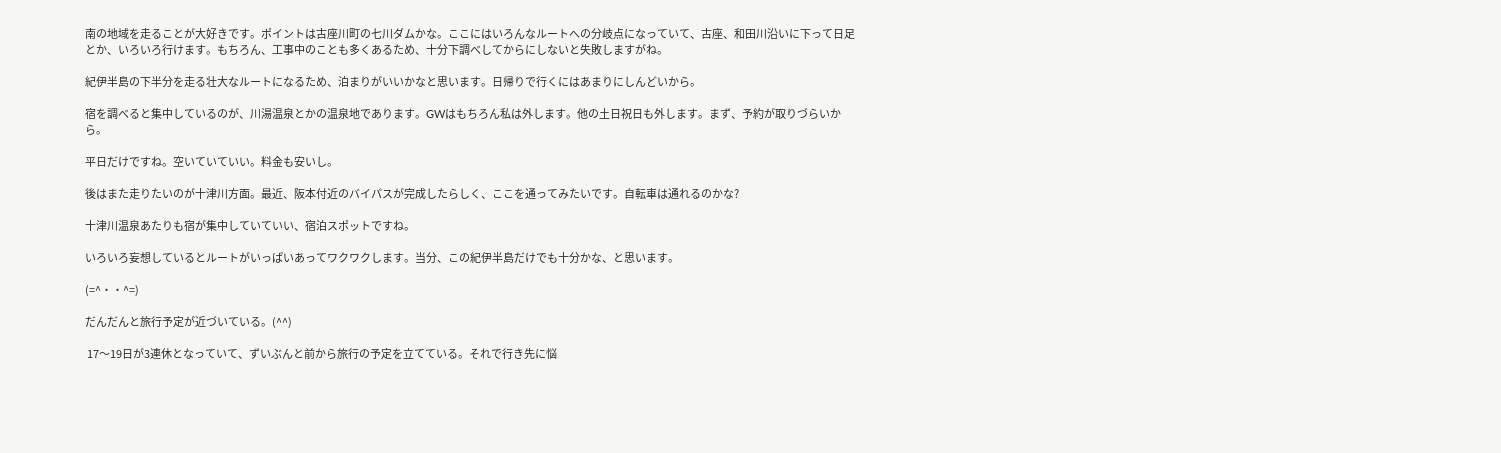南の地域を走ることが大好きです。ポイントは古座川町の七川ダムかな。ここにはいろんなルートへの分岐点になっていて、古座、和田川沿いに下って日足とか、いろいろ行けます。もちろん、工事中のことも多くあるため、十分下調べしてからにしないと失敗しますがね。

紀伊半島の下半分を走る壮大なルートになるため、泊まりがいいかなと思います。日帰りで行くにはあまりにしんどいから。

宿を調べると集中しているのが、川湯温泉とかの温泉地であります。GWはもちろん私は外します。他の土日祝日も外します。まず、予約が取りづらいから。

平日だけですね。空いていていい。料金も安いし。

後はまた走りたいのが十津川方面。最近、阪本付近のバイパスが完成したらしく、ここを通ってみたいです。自転車は通れるのかな?

十津川温泉あたりも宿が集中していていい、宿泊スポットですね。

いろいろ妄想しているとルートがいっぱいあってワクワクします。当分、この紀伊半島だけでも十分かな、と思います。

(=^・・^=)

だんだんと旅行予定が近づいている。(^^)

 17〜19日が3連休となっていて、ずいぶんと前から旅行の予定を立てている。それで行き先に悩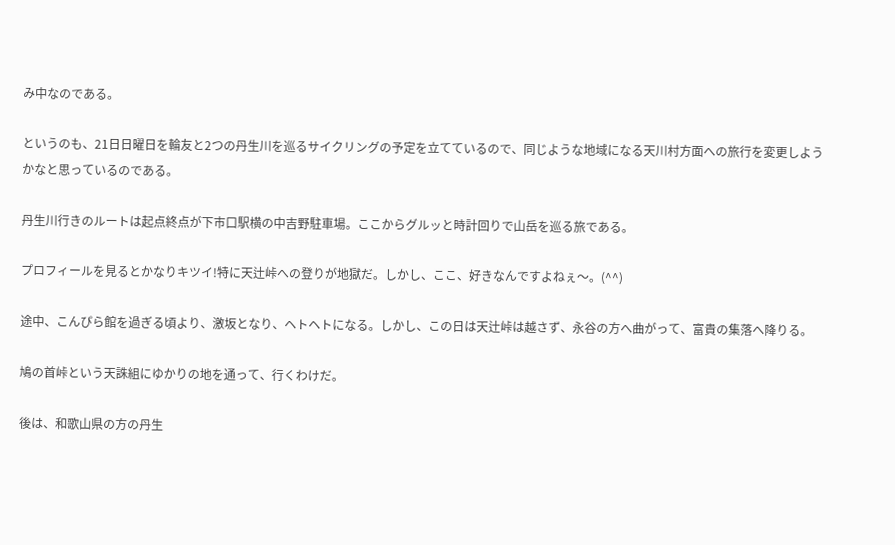み中なのである。

というのも、21日日曜日を輪友と2つの丹生川を巡るサイクリングの予定を立てているので、同じような地域になる天川村方面への旅行を変更しようかなと思っているのである。

丹生川行きのルートは起点終点が下市口駅横の中吉野駐車場。ここからグルッと時計回りで山岳を巡る旅である。

プロフィールを見るとかなりキツイ!特に天辻峠への登りが地獄だ。しかし、ここ、好きなんですよねぇ〜。(^^)

途中、こんぴら館を過ぎる頃より、激坂となり、ヘトヘトになる。しかし、この日は天辻峠は越さず、永谷の方へ曲がって、富貴の集落へ降りる。

鳩の首峠という天誅組にゆかりの地を通って、行くわけだ。

後は、和歌山県の方の丹生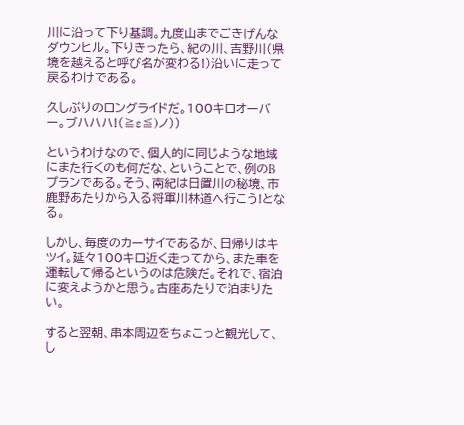川に沿って下り基調。九度山までごきげんなダウンヒル。下りきったら、紀の川、吉野川(県境を越えると呼び名が変わる!)沿いに走って戻るわけである。

久しぶりのロングライドだ。100キロオーバー。ブハハハ!(≧ε≦)ノ))

というわけなので、個人的に同じような地域にまた行くのも何だな、ということで、例のBプランである。そう、南紀は日置川の秘境、市鹿野あたりから入る将軍川林道へ行こう!となる。

しかし、毎度のカーサイであるが、日帰りはキツイ。延々100キロ近く走ってから、また車を運転して帰るというのは危険だ。それで、宿泊に変えようかと思う。古座あたりで泊まりたい。

すると翌朝、串本周辺をちょこっと観光して、し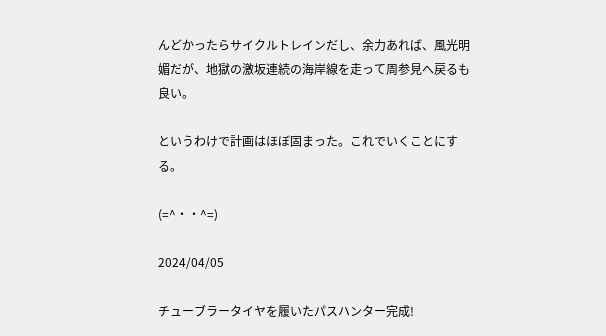んどかったらサイクルトレインだし、余力あれば、風光明媚だが、地獄の激坂連続の海岸線を走って周参見へ戻るも良い。

というわけで計画はほぼ固まった。これでいくことにする。

(=^・・^=)

2024/04/05

チューブラータイヤを履いたパスハンター完成!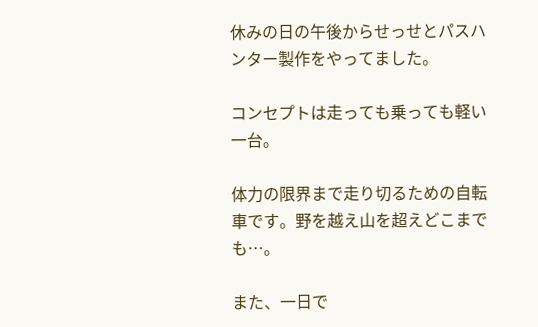休みの日の午後からせっせとパスハンター製作をやってました。

コンセプトは走っても乗っても軽い一台。

体力の限界まで走り切るための自転車です。野を越え山を超えどこまでも…。

また、一日で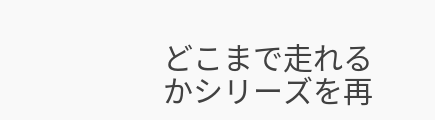どこまで走れるかシリーズを再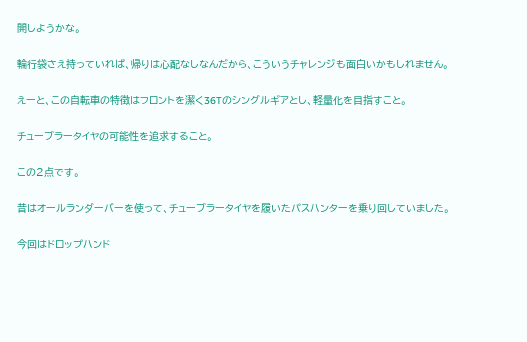開しようかな。

輪行袋さえ持っていれば、帰りは心配なしなんだから、こういうチャレンジも面白いかもしれません。

えーと、この自転車の特徴はフロントを潔く36Tのシングルギアとし、軽量化を目指すこと。

チューブラータイヤの可能性を追求すること。

この2点です。

昔はオールランダーバーを使って、チューブラータイヤを履いたパスハンターを乗り回していました。

今回はドロップハンド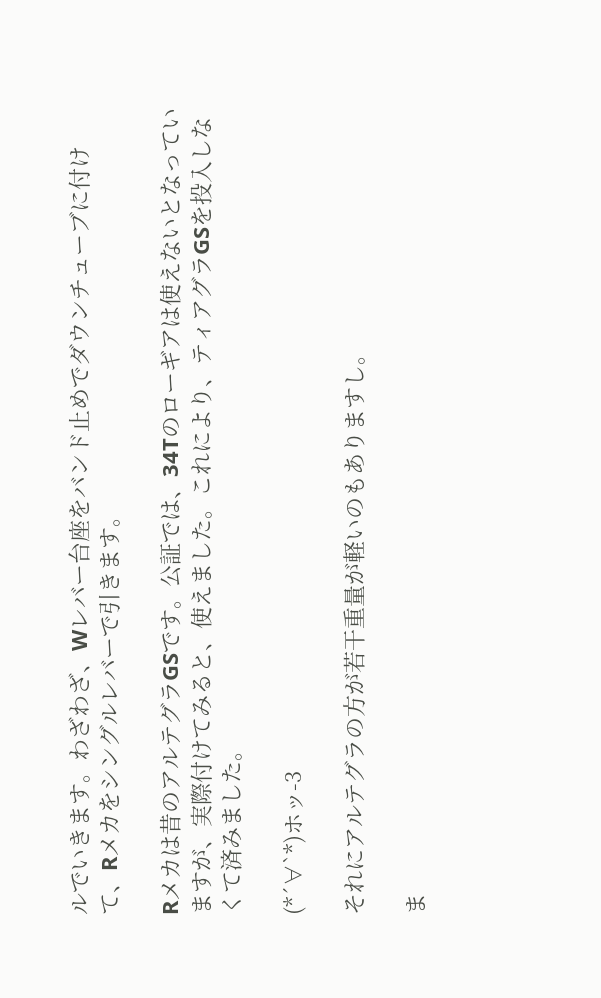ルでいきます。わざわざ、Wレバー台座をバンド止めでダウンチューブに付けて、Rメカをシングルレバーで引きます。

Rメカは昔のアルテグラGSです。公証では、34Tのローギアは使えないとなっていますが、実際付けてみると、使えました。これにより、ティアグラGSを投入しなくて済みました。

(*´∀`*)ホッ-3

それにアルテグラの方が若干重量が軽いのもありますし。

ま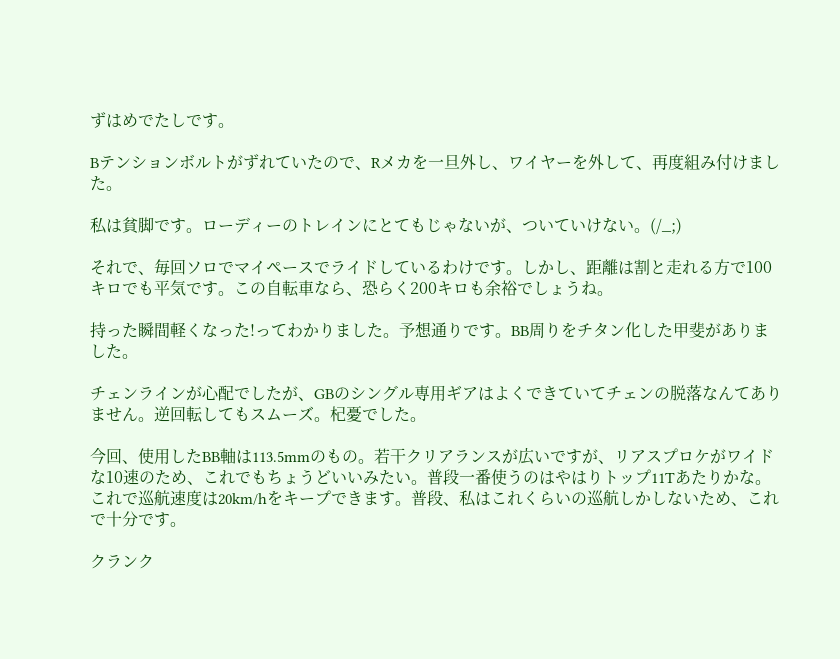ずはめでたしです。

Bテンションボルトがずれていたので、Rメカを一旦外し、ワイヤーを外して、再度組み付けました。

私は貧脚です。ローディーのトレインにとてもじゃないが、ついていけない。(/_;)

それで、毎回ソロでマイペースでライドしているわけです。しかし、距離は割と走れる方で100キロでも平気です。この自転車なら、恐らく200キロも余裕でしょうね。

持った瞬間軽くなった!ってわかりました。予想通りです。BB周りをチタン化した甲斐がありました。

チェンラインが心配でしたが、GBのシングル専用ギアはよくできていてチェンの脱落なんてありません。逆回転してもスムーズ。杞憂でした。

今回、使用したBB軸は113.5mmのもの。若干クリアランスが広いですが、リアスプロケがワイドな10速のため、これでもちょうどいいみたい。普段一番使うのはやはりトップ11Tあたりかな。これで巡航速度は20km/hをキープできます。普段、私はこれくらいの巡航しかしないため、これで十分です。

クランク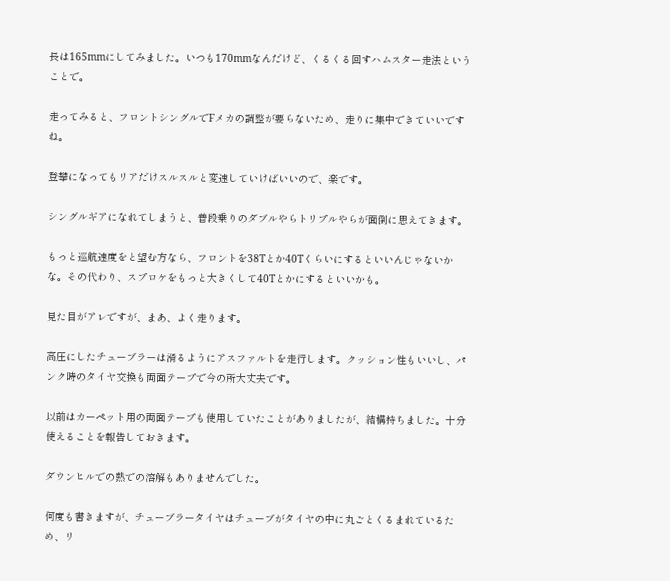長は165mmにしてみました。いつも170mmなんだけど、くるくる回すハムスター走法ということで。

走ってみると、フロントシングルでFメカの調整が要らないため、走りに集中できていいですね。

登攀になってもリアだけスルスルと変速していけばいいので、楽です。

シングルギアになれてしまうと、普段乗りのダブルやらトリプルやらが面倒に思えてきます。

もっと巡航速度をと望む方なら、フロントを38Tとか40Tくらいにするといいんじゃないかな。その代わり、スプロケをもっと大きくして40Tとかにするといいかも。

見た目がアレですが、まあ、よく走ります。

高圧にしたチューブラーは滑るようにアスファルトを走行します。クッション性もいいし、パンク時のタイヤ交換も両面テープで今の所大丈夫です。

以前はカーペット用の両面テープも使用していたことがありましたが、結構持ちました。十分使えることを報告しておきます。

ダウンヒルでの熱での溶解もありませんでした。

何度も書きますが、チューブラータイヤはチューブがタイヤの中に丸ごとくるまれているため、リ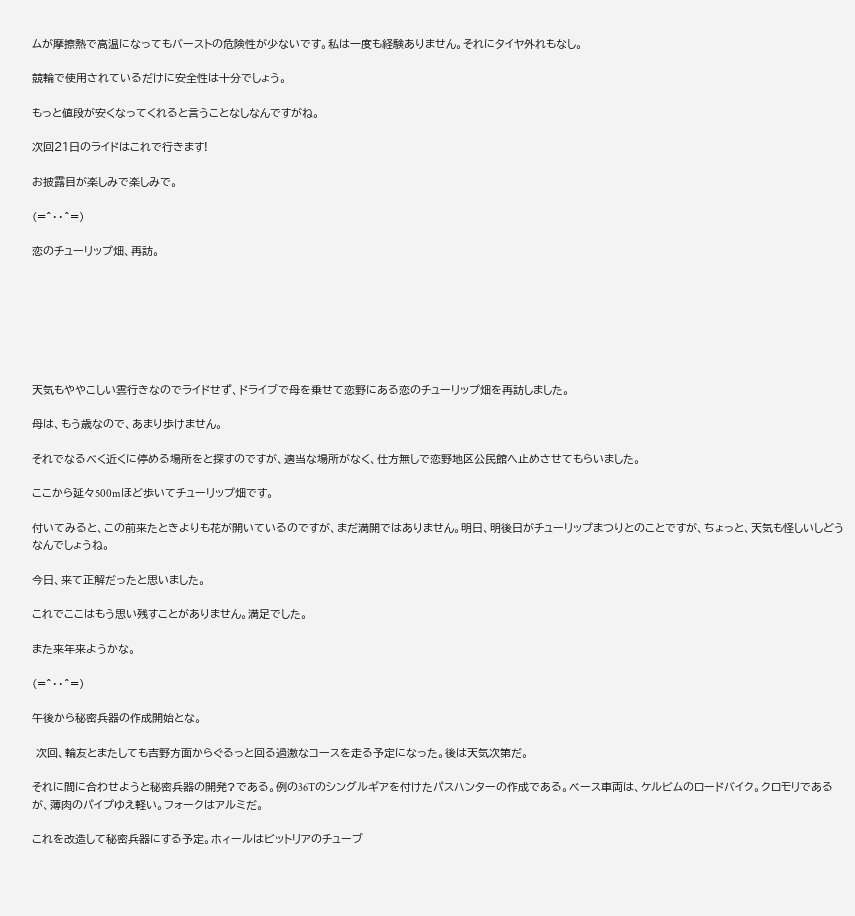ムが摩擦熱で高温になってもバーストの危険性が少ないです。私は一度も経験ありません。それにタイヤ外れもなし。

競輪で使用されているだけに安全性は十分でしょう。

もっと値段が安くなってくれると言うことなしなんですがね。

次回21日のライドはこれで行きます!

お披露目が楽しみで楽しみで。

(=^・・^=)

恋のチューリップ畑、再訪。







天気もややこしい雲行きなのでライドせず、ドライブで母を乗せて恋野にある恋のチューリップ畑を再訪しました。

母は、もう歳なので、あまり歩けません。

それでなるべく近くに停める場所をと探すのですが、適当な場所がなく、仕方無しで恋野地区公民館へ止めさせてもらいました。

ここから延々500mほど歩いてチューリップ畑です。

付いてみると、この前来たときよりも花が開いているのですが、まだ満開ではありません。明日、明後日がチューリップまつりとのことですが、ちょっと、天気も怪しいしどうなんでしょうね。

今日、来て正解だったと思いました。

これでここはもう思い残すことがありません。満足でした。

また来年来ようかな。

(=^・・^=)

午後から秘密兵器の作成開始とな。

 次回、輪友とまたしても吉野方面からぐるっと回る過激なコースを走る予定になった。後は天気次第だ。

それに間に合わせようと秘密兵器の開発?である。例の36Tのシングルギアを付けたパスハンターの作成である。ベース車両は、ケルビムのロードバイク。クロモリであるが、薄肉のパイプゆえ軽い。フォークはアルミだ。

これを改造して秘密兵器にする予定。ホィールはビットリアのチューブ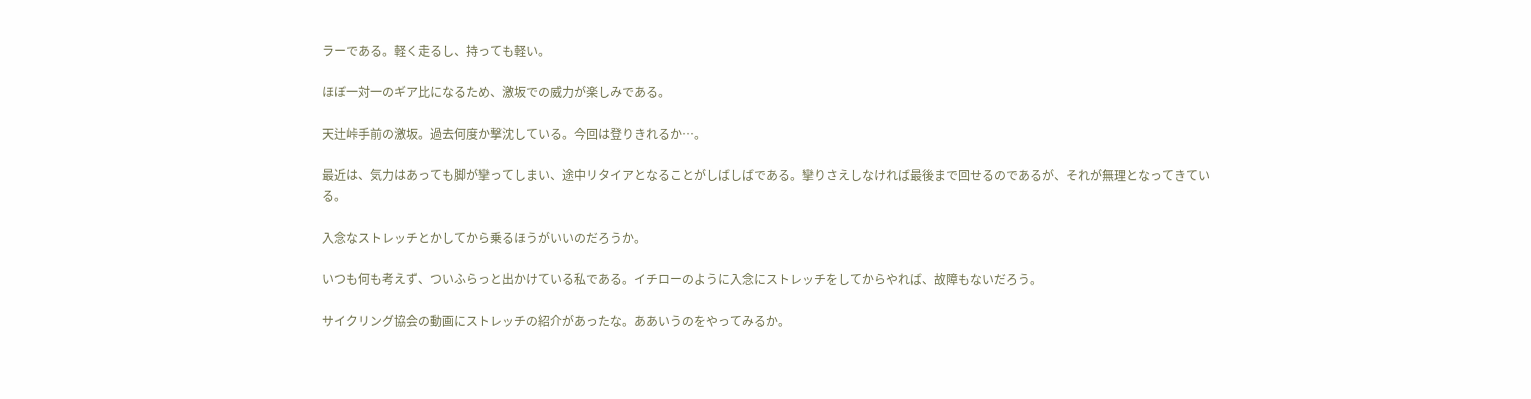ラーである。軽く走るし、持っても軽い。

ほぼ一対一のギア比になるため、激坂での威力が楽しみである。

天辻峠手前の激坂。過去何度か撃沈している。今回は登りきれるか…。

最近は、気力はあっても脚が攣ってしまい、途中リタイアとなることがしばしばである。攣りさえしなければ最後まで回せるのであるが、それが無理となってきている。

入念なストレッチとかしてから乗るほうがいいのだろうか。

いつも何も考えず、ついふらっと出かけている私である。イチローのように入念にストレッチをしてからやれば、故障もないだろう。

サイクリング協会の動画にストレッチの紹介があったな。ああいうのをやってみるか。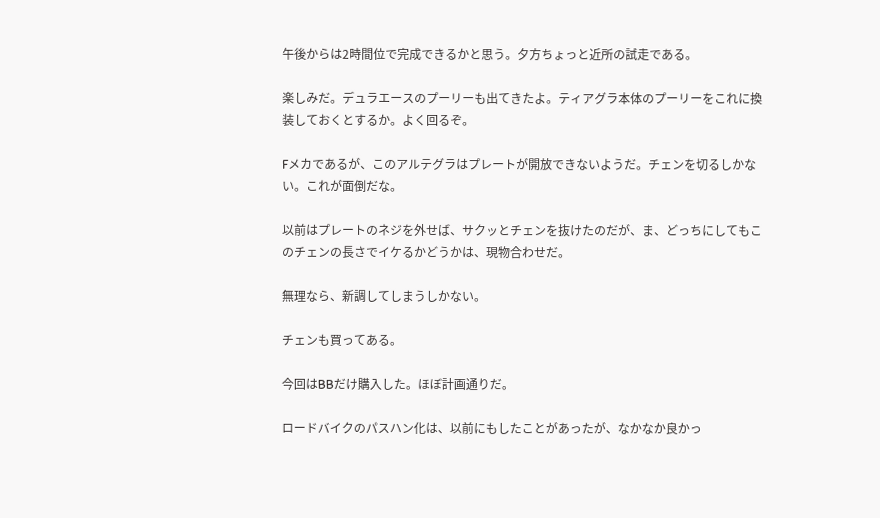午後からは2時間位で完成できるかと思う。夕方ちょっと近所の試走である。

楽しみだ。デュラエースのプーリーも出てきたよ。ティアグラ本体のプーリーをこれに換装しておくとするか。よく回るぞ。

Fメカであるが、このアルテグラはプレートが開放できないようだ。チェンを切るしかない。これが面倒だな。

以前はプレートのネジを外せば、サクッとチェンを抜けたのだが、ま、どっちにしてもこのチェンの長さでイケるかどうかは、現物合わせだ。

無理なら、新調してしまうしかない。

チェンも買ってある。

今回はBBだけ購入した。ほぼ計画通りだ。

ロードバイクのパスハン化は、以前にもしたことがあったが、なかなか良かっ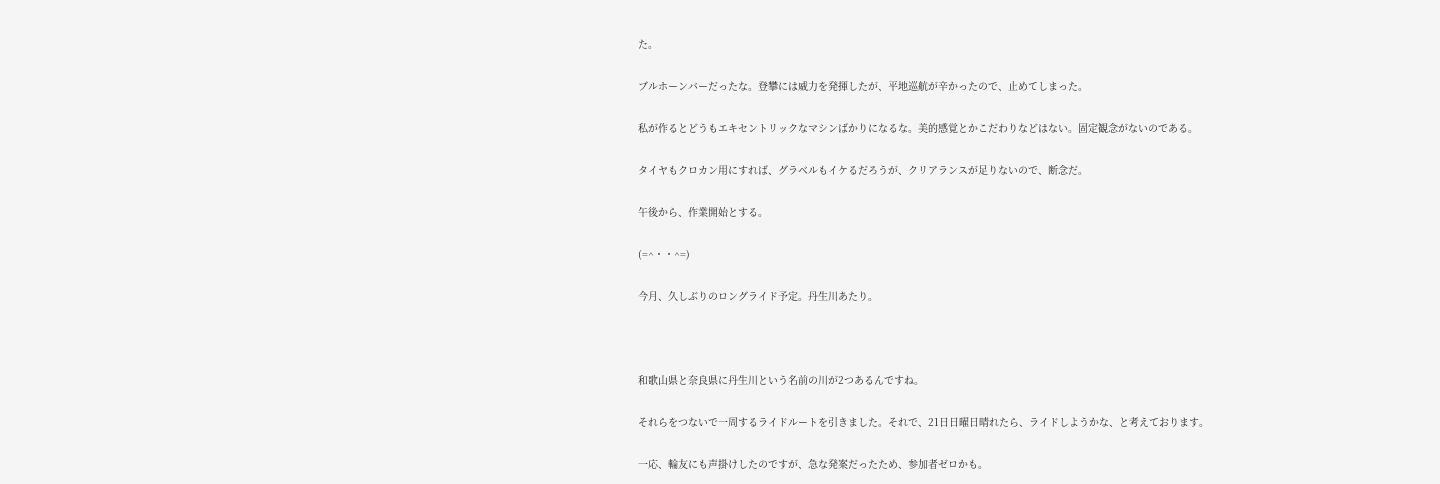た。

ブルホーンバーだったな。登攀には威力を発揮したが、平地巡航が辛かったので、止めてしまった。

私が作るとどうもエキセントリックなマシンばかりになるな。美的感覚とかこだわりなどはない。固定観念がないのである。

タイヤもクロカン用にすれば、グラベルもイケるだろうが、クリアランスが足りないので、断念だ。

午後から、作業開始とする。

(=^・・^=)

今月、久しぶりのロングライド予定。丹生川あたり。



和歌山県と奈良県に丹生川という名前の川が2つあるんですね。

それらをつないで一周するライドルートを引きました。それで、21日日曜日晴れたら、ライドしようかな、と考えております。

一応、輪友にも声掛けしたのですが、急な発案だったため、参加者ゼロかも。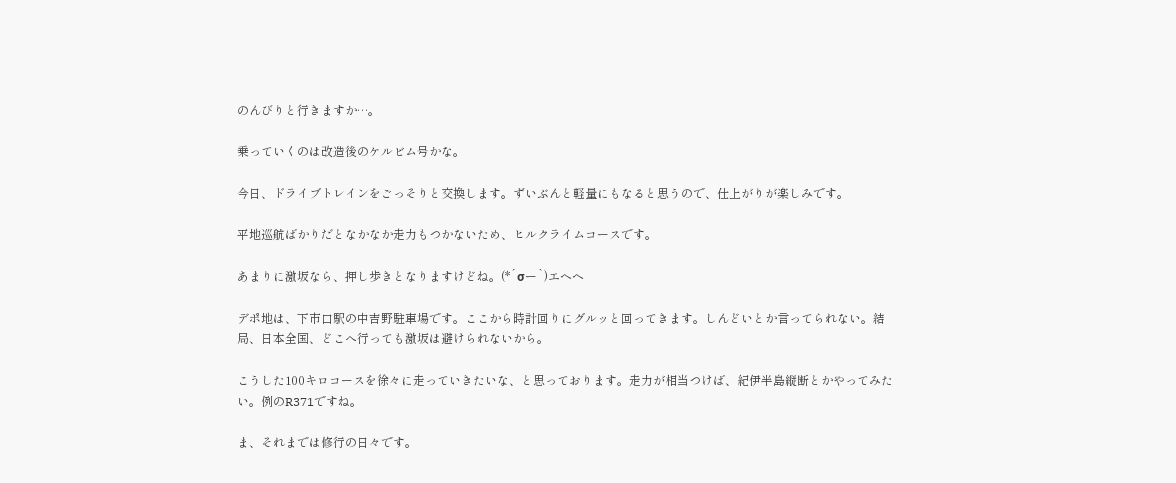のんびりと行きますか…。

乗っていくのは改造後のケルビム号かな。

今日、ドライブトレインをごっそりと交換します。ずいぶんと軽量にもなると思うので、仕上がりが楽しみです。

平地巡航ばかりだとなかなか走力もつかないため、ヒルクライムコースです。

あまりに激坂なら、押し歩きとなりますけどね。(*´σー`)エヘヘ

デポ地は、下市口駅の中吉野駐車場です。ここから時計回りにグルッと回ってきます。しんどいとか言ってられない。結局、日本全国、どこへ行っても激坂は避けられないから。

こうした100キロコースを徐々に走っていきたいな、と思っております。走力が相当つけば、紀伊半島縦断とかやってみたい。例のR371ですね。

ま、それまでは修行の日々です。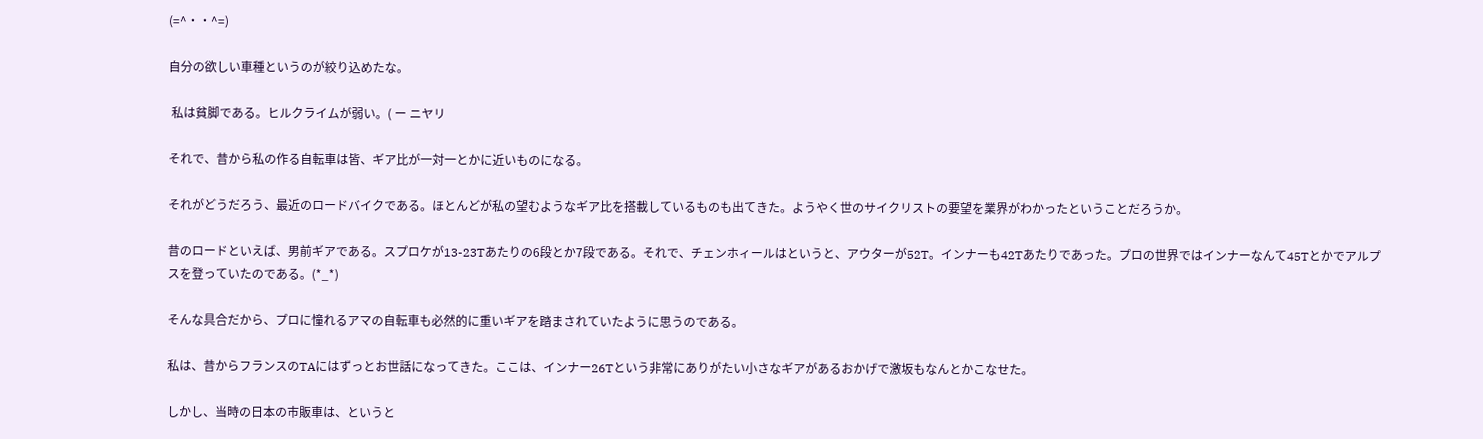(=^・・^=)

自分の欲しい車種というのが絞り込めたな。

 私は貧脚である。ヒルクライムが弱い。( ー ニヤリ

それで、昔から私の作る自転車は皆、ギア比が一対一とかに近いものになる。

それがどうだろう、最近のロードバイクである。ほとんどが私の望むようなギア比を搭載しているものも出てきた。ようやく世のサイクリストの要望を業界がわかったということだろうか。

昔のロードといえば、男前ギアである。スプロケが13-23Tあたりの6段とか7段である。それで、チェンホィールはというと、アウターが52T。インナーも42Tあたりであった。プロの世界ではインナーなんて45Tとかでアルプスを登っていたのである。(*_*)

そんな具合だから、プロに憧れるアマの自転車も必然的に重いギアを踏まされていたように思うのである。

私は、昔からフランスのTAにはずっとお世話になってきた。ここは、インナー26Tという非常にありがたい小さなギアがあるおかげで激坂もなんとかこなせた。

しかし、当時の日本の市販車は、というと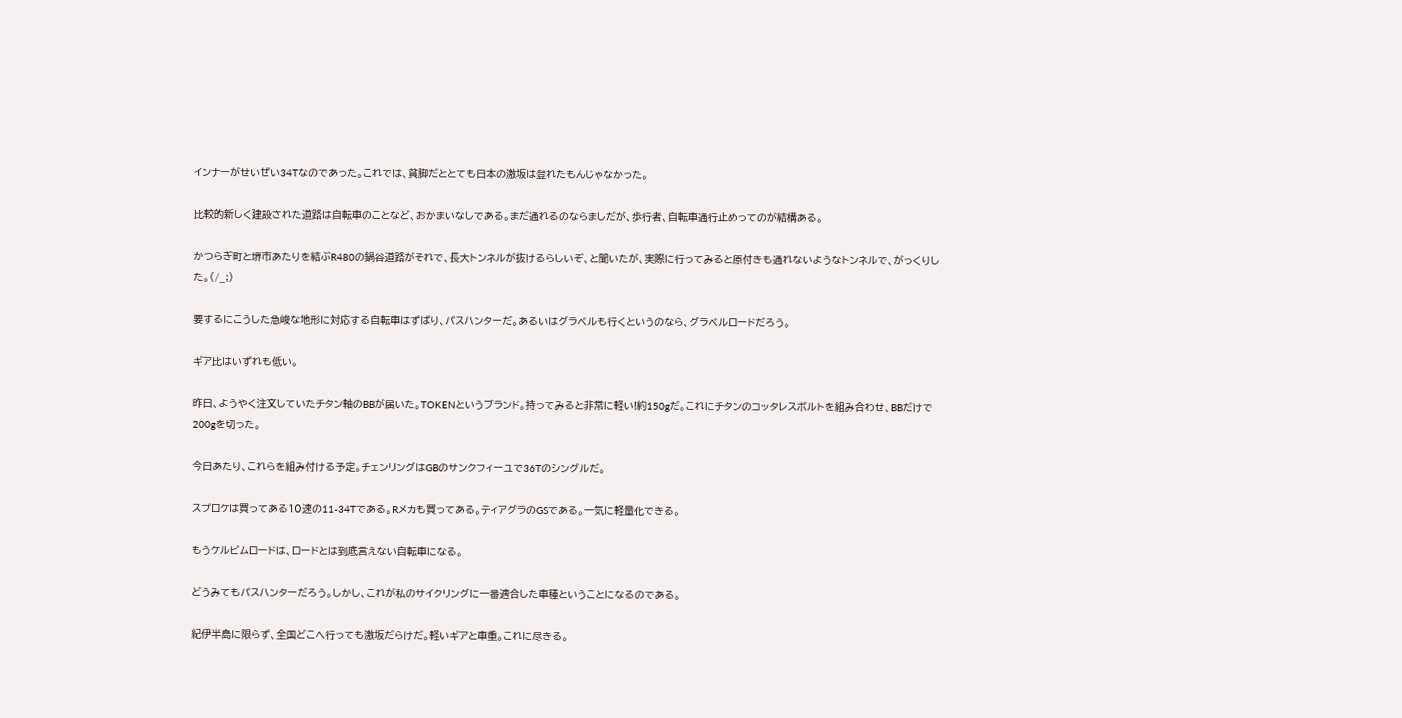インナーがせいぜい34Tなのであった。これでは、貧脚だととても日本の激坂は登れたもんじゃなかった。

比較的新しく建設された道路は自転車のことなど、おかまいなしである。まだ通れるのならましだが、歩行者、自転車通行止めってのが結構ある。

かつらぎ町と堺市あたりを結ぶR480の鍋谷道路がそれで、長大トンネルが抜けるらしいぞ、と聞いたが、実際に行ってみると原付きも通れないようなトンネルで、がっくりした。(/_;)

要するにこうした急峻な地形に対応する自転車はずばり、パスハンターだ。あるいはグラベルも行くというのなら、グラベルロードだろう。

ギア比はいずれも低い。

昨日、ようやく注文していたチタン軸のBBが届いた。TOKENというブランド。持ってみると非常に軽い!約150gだ。これにチタンのコッタレスボルトを組み合わせ、BBだけで200gを切った。

今日あたり、これらを組み付ける予定。チェンリングはGBのサンクフィーユで36Tのシングルだ。

スプロケは買ってある10速の11-34Tである。Rメカも買ってある。ティアグラのGSである。一気に軽量化できる。

もうケルビムロードは、ロードとは到底言えない自転車になる。

どうみてもパスハンターだろう。しかし、これが私のサイクリングに一番適合した車種ということになるのである。

紀伊半島に限らず、全国どこへ行っても激坂だらけだ。軽いギアと車重。これに尽きる。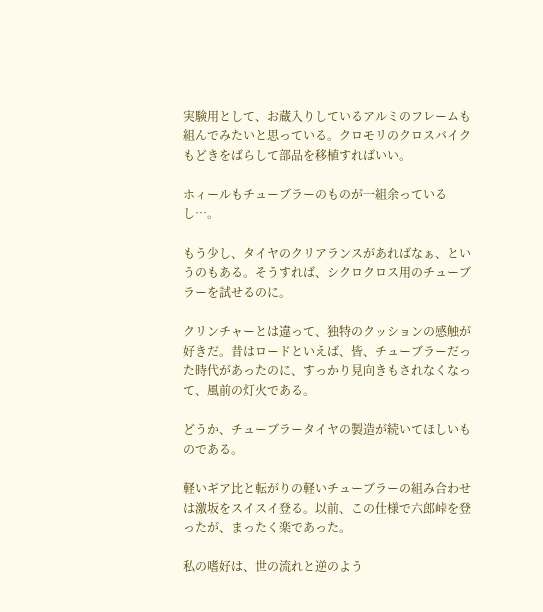実験用として、お蔵入りしているアルミのフレームも組んでみたいと思っている。クロモリのクロスバイクもどきをばらして部品を移植すればいい。

ホィールもチューブラーのものが一組余っているし…。

もう少し、タイヤのクリアランスがあればなぁ、というのもある。そうすれば、シクロクロス用のチューブラーを試せるのに。

クリンチャーとは違って、独特のクッションの感触が好きだ。昔はロードといえば、皆、チューブラーだった時代があったのに、すっかり見向きもされなくなって、風前の灯火である。

どうか、チューブラータイヤの製造が続いてほしいものである。

軽いギア比と転がりの軽いチューブラーの組み合わせは激坂をスイスイ登る。以前、この仕様で六郎峠を登ったが、まったく楽であった。

私の嗜好は、世の流れと逆のよう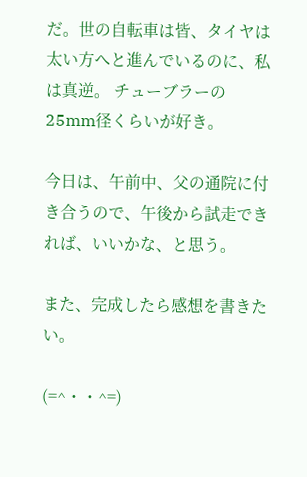だ。世の自転車は皆、タイヤは太い方へと進んでいるのに、私は真逆。 チューブラーの25mm径くらいが好き。

今日は、午前中、父の通院に付き合うので、午後から試走できれば、いいかな、と思う。

また、完成したら感想を書きたい。

(=^・・^=)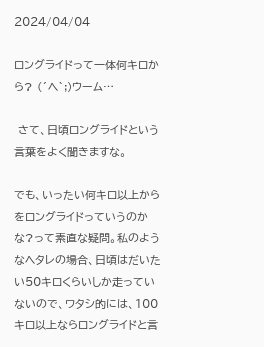2024/04/04

ロングライドって一体何キロから? (´ヘ`;)ウーム…

 さて、日頃ロングライドという言葉をよく聞きますな。

でも、いったい何キロ以上からをロングライドっていうのかな?って素直な疑問。私のようなヘタレの場合、日頃はだいたい50キロくらいしか走っていないので、ワタシ的には、100キロ以上ならロングライドと言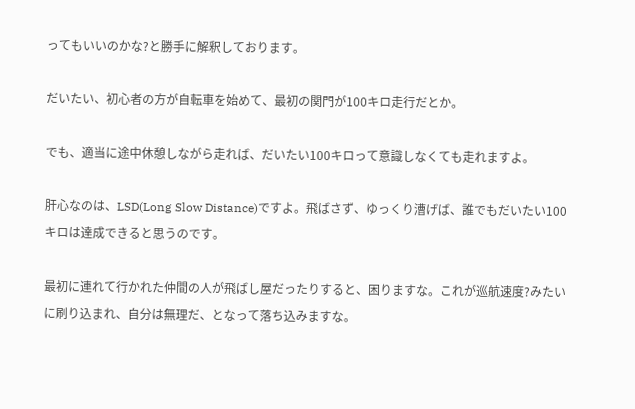ってもいいのかな?と勝手に解釈しております。

だいたい、初心者の方が自転車を始めて、最初の関門が100キロ走行だとか。

でも、適当に途中休憩しながら走れば、だいたい100キロって意識しなくても走れますよ。

肝心なのは、LSD(Long Slow Distance)ですよ。飛ばさず、ゆっくり漕げば、誰でもだいたい100キロは達成できると思うのです。

最初に連れて行かれた仲間の人が飛ばし屋だったりすると、困りますな。これが巡航速度?みたいに刷り込まれ、自分は無理だ、となって落ち込みますな。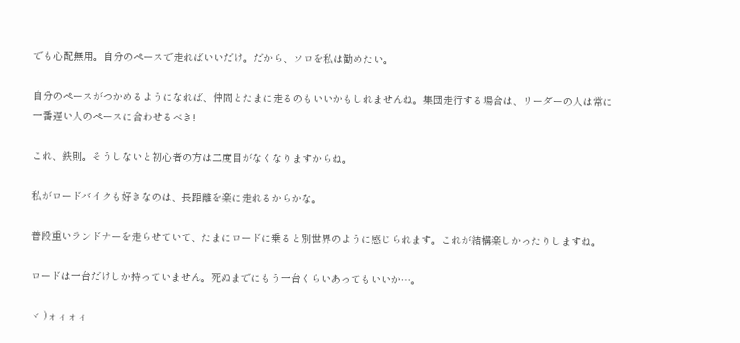でも心配無用。自分のペースで走ればいいだけ。だから、ソロを私は勧めたい。

自分のペースがつかめるようになれば、仲間とたまに走るのもいいかもしれませんね。集団走行する場合は、リーダーの人は常に一番遅い人のペースに合わせるべき!

これ、鉄則。そうしないと初心者の方は二度目がなくなりますからね。

私がロードバイクも好きなのは、長距離を楽に走れるからかな。

普段重いランドナーを走らせていて、たまにロードに乗ると別世界のように感じられます。これが結構楽しかったりしますね。

ロードは一台だけしか持っていません。死ぬまでにもう一台くらいあってもいいか…。

ヾ )ォィォィ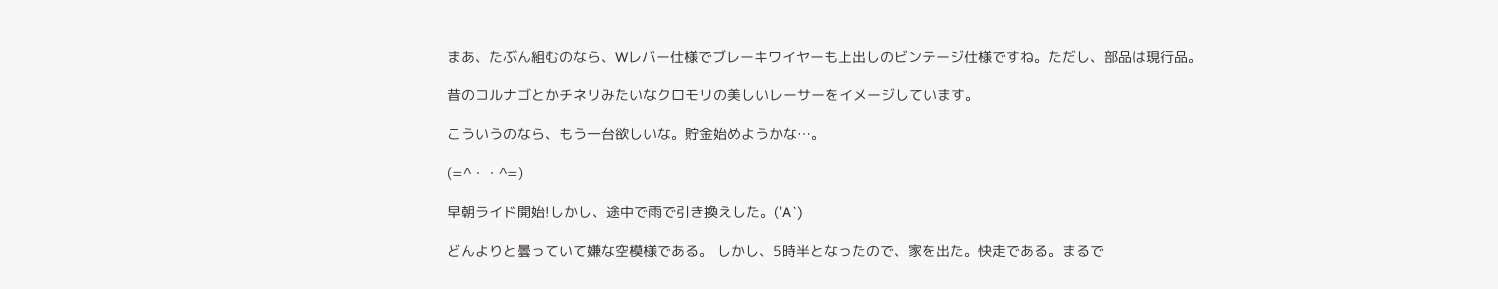まあ、たぶん組むのなら、Wレバー仕様でブレーキワイヤーも上出しのビンテージ仕様ですね。ただし、部品は現行品。

昔のコルナゴとかチネリみたいなクロモリの美しいレーサーをイメージしています。

こういうのなら、もう一台欲しいな。貯金始めようかな…。

(=^・・^=)

早朝ライド開始!しかし、途中で雨で引き換えした。('A`)

どんよりと曇っていて嫌な空模様である。 しかし、5時半となったので、家を出た。快走である。まるで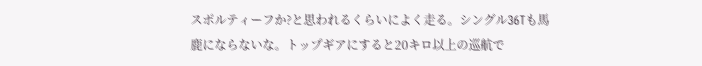スポルティーフか?と思われるくらいによく走る。シングル36Tも馬鹿にならないな。トップギアにすると20キロ以上の巡航で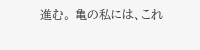進む。 亀の私には、これ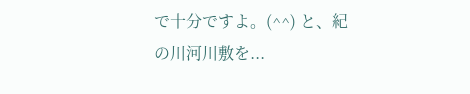で十分ですよ。(^^) と、紀の川河川敷を...